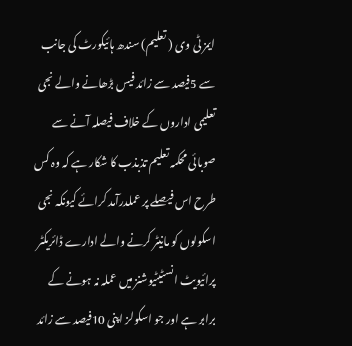ایمز ٹی وی ( تعلیم) سندھ ہائیکورٹ کی جانب سے 5فیصد سے زائد فیس بڑھانے والے نجی تعلیمی اداروں کے خلاف فیصلہ آنے سے صوبائی محکمہ تعلیم تذبذب کا شکار ہے کہ وہ کس طرح اس فیصلے پر عملدرآمد کرائے کیونکہ نجی اسکولوں کو مانیٹر کرنے والے ادارے ڈائریکٹر پرائیویٹ انسٹیٹیوشنز میں عملہ نہ ہونے کے برابر ہے اور جو اسکولز اپنی 10فیصد سے زائد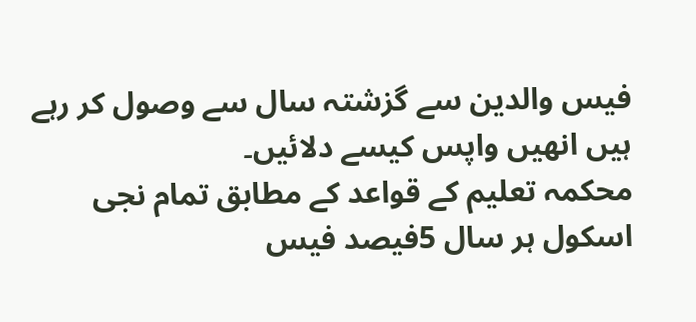فیس والدین سے گزشتہ سال سے وصول کر رہے ہیں انھیں واپس کیسے دلائیں۔
محکمہ تعلیم کے قواعد کے مطابق تمام نجی اسکول ہر سال 5فیصد فیس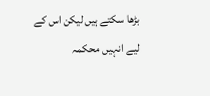بڑھا سکتے ہیں لیکن اس کے لیے انہیں محکمہ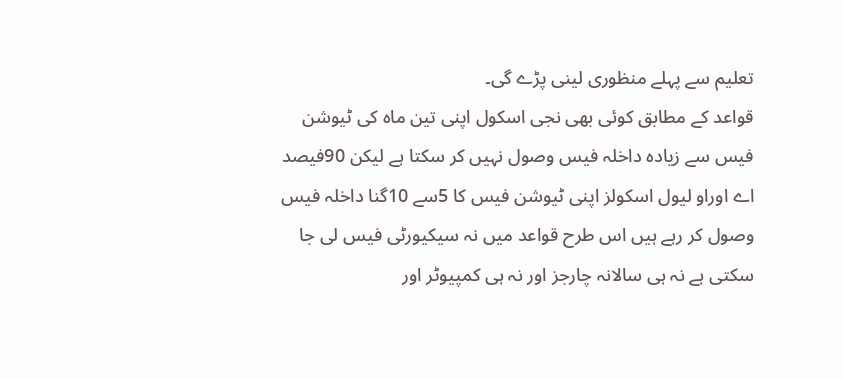تعلیم سے پہلے منظوری لینی پڑے گی۔
قواعد کے مطابق کوئی بھی نجی اسکول اپنی تین ماہ کی ٹیوشن فیس سے زیادہ داخلہ فیس وصول نہیں کر سکتا ہے لیکن 90فیصد اے اوراو لیول اسکولز اپنی ٹیوشن فیس کا 5سے 10گنا داخلہ فیس وصول کر رہے ہیں اس طرح قواعد میں نہ سیکیورٹی فیس لی جا سکتی ہے نہ ہی سالانہ چارجز اور نہ ہی کمپیوٹر اور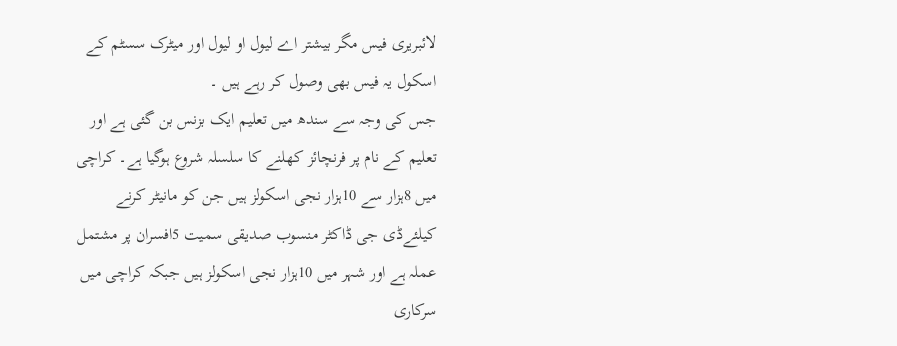لائبریری فیس مگر بیشتر اے لیول او لیول اور میٹرک سسٹم کے اسکول یہ فیس بھی وصول کر رہے ہیں ۔
جس کی وجہ سے سندھ میں تعلیم ایک بزنس بن گئی ہے اور تعلیم کے نام پر فرنچائز کھلنے کا سلسلہ شروع ہوگیا ہے۔ کراچی میں 8ہزار سے 10ہزار نجی اسکولز ہیں جن کو مانیٹر کرنے کیلئےڈی جی ڈاکٹر منسوب صدیقی سمیت 5افسران پر مشتمل عملہ ہے اور شہر میں 10ہزار نجی اسکولز ہیں جبکہ کراچی میں سرکاری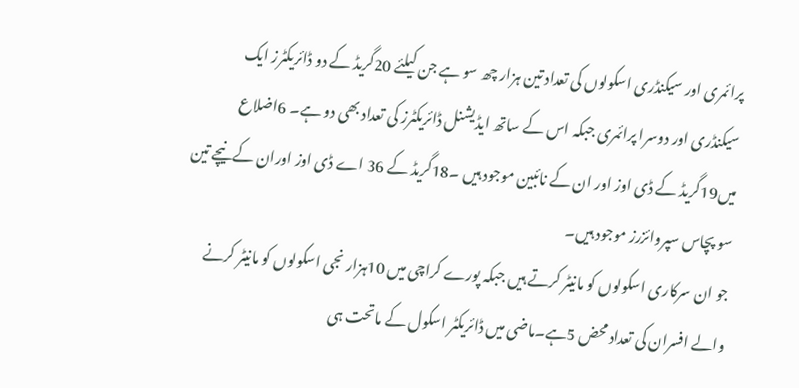پرائمری اور سیکنڈری اسکولوں کی تعداد تین ہزار چھ سو ہے جن کیلئے 20گریڈ کے دو ڈائریکٹرز ایک سیکنڈری اور دوسرا پرائمری جبکہ اس کے ساتھ ایڈیشنل ڈائریکٹرز کی تعداد بھی دو ہے۔ 6اضلاع میں19گریڈ کے ڈی اوز اور ان کے نائبین موجود ہیں ۔18گریڈ کے 36 اے ڈی اوز اوران کےنیچے تین سو پچاس سپروائزرز موجود ہیں۔
جو ان سرکاری اسکولوں کو مانیٹر کرتے ہیں جبکہ پورے کراچی میں 10ہزار نجی اسکولوں کو مانیٹر کرنے والے افسران کی تعداد محض 5ہے۔ماضی میں ڈائریکٹر اسکول کے ماتحت ہی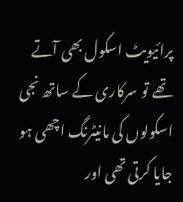پرائیویٹ اسکول بھی آتے تھے تو سرکاری کے ساتھ نجی اسکولوں کی مانیٹرنگ اچھی ہو جایا کرتی تھی اور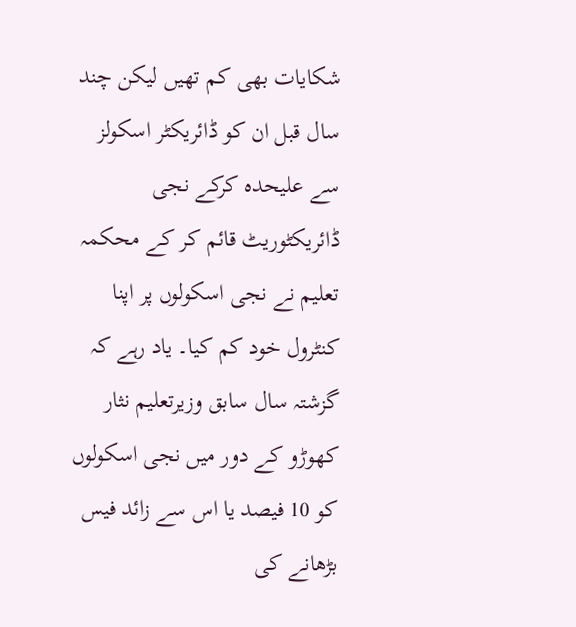شکایات بھی کم تھیں لیکن چند سال قبل ان کو ڈائریکٹر اسکولز سے علیحدہ کرکے نجی ڈائریکٹوریٹ قائم کر کے محکمہ تعلیم نے نجی اسکولوں پر اپنا کنٹرول خود کم کیا۔ یاد رہے کہ گزشتہ سال سابق وزیرتعلیم نثار کھوڑو کے دور میں نجی اسکولوں کو 10 فیصد یا اس سے زائد فیس بڑھانے کی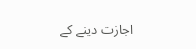اجازت دینے کے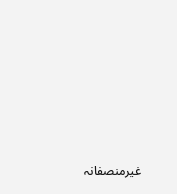غیرمنصفانہ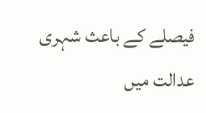فیصلے کے باعث شہری عدالت میں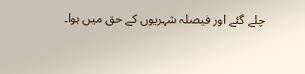چلے گئے اور فیصلہ شہریوں کے حق میں ہوا۔